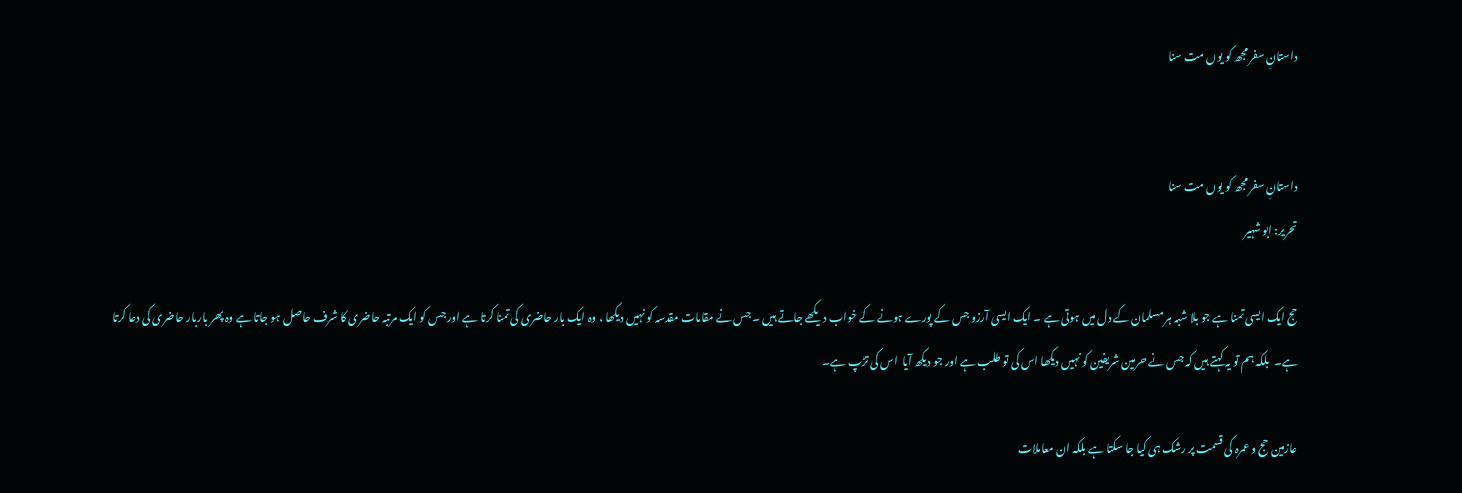داستانِ سفر مجھ کو یوں مت سنا


داستانِ سفر مجھ کو یوں مت سنا
تحریر: ابو شہیر

حج ایک ایسی تمنا ہے جو بلا شبہ ہر مسلمان کے دل میں ہوتی ہے ۔ ایک ایسی آرزو جس کے پورے ہونے کے خواب دیکھے جاتے ہیں ۔ جس نے مقامات مقدسہ کو نہیں دیکھا ، وہ ایک بار حاضری کی تمنا کرتا ہے اور جس کو ایک مرتبہ حاضری کا شرف حاصل ہو جاتا ہے وہ پھر باربار حاضری کی دعا کرتا ہے۔  بلکہ ہم تو یہ کہتے ہیں کہ جس نے حرمین شریفین کو نہیں دیکھا اس کی تو طلب ہے اور جو دیکھ آیا  اس کی تڑپ ہے۔

عازمین حج و عمرہ کی قسمت پر رشک ہی کیا جا سکتا ہے بلکہ ان معاملات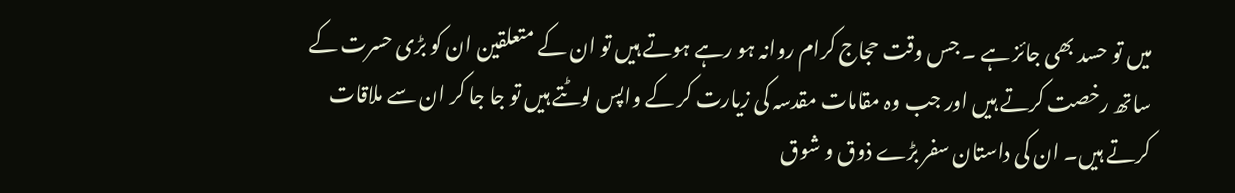میں تو حسد بھی جائز ہے ۔ جس وقت حجاج کرام روانہ ہو رہے ہوتے ہیں تو ان کے متعلقین ان کو بڑی حسرت کے ساتھ رخصت کرتے ہیں اور جب وہ مقامات مقدسہ کی زیارت کر کے واپس لوٹتے ہیں تو جا جا کر ان سے ملاقات کرتے ہیں۔ ان کی داستان سفر بڑے ذوق و شوق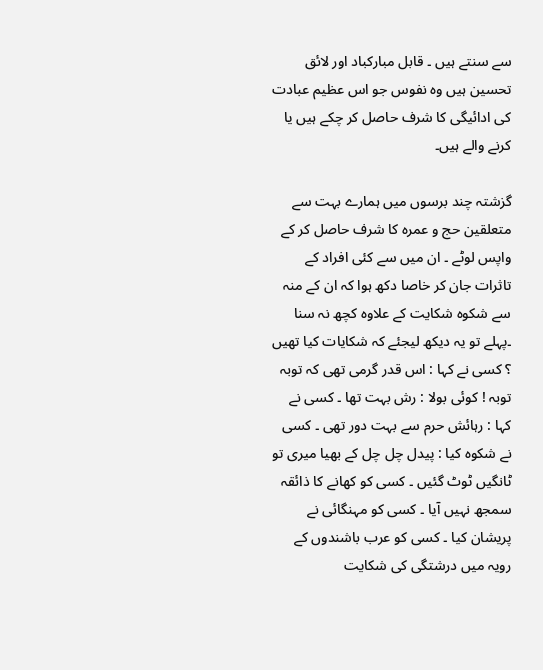سے سنتے ہیں ۔ قابل مبارکباد اور لائق تحسین ہیں وہ نفوس جو اس عظیم عبادت کی ادائیگی کا شرف حاصل کر چکے ہیں یا کرنے والے ہیں۔

گزشتہ چند برسوں میں ہمارے بہت سے متعلقین حج و عمرہ کا شرف حاصل کر کے واپس لوٹے ۔ ان میں سے کئی افراد کے تاثرات جان کر خاصا دکھ ہوا کہ ان کے منہ سے شکوہ شکایت کے علاوہ کچھ نہ سنا ۔پہلے تو یہ دیکھ لیجئے کہ شکایات کیا تھیں ؟ کسی نے کہا : اس قدر گرمی تھی کہ توبہ توبہ ! کوئی بولا : رش بہت تھا ۔ کسی نے کہا : رہائش حرم سے بہت دور تھی ۔ کسی نے شکوہ کیا : پیدل چل چل کے بھیا میری تو ٹانگیں ٹوٹ گئیں ۔ کسی کو کھانے کا ذائقہ سمجھ نہیں آیا ۔ کسی کو مہنگائی نے پریشان کیا ۔ کسی کو عرب باشندوں کے رویہ میں درشتگی کی شکایت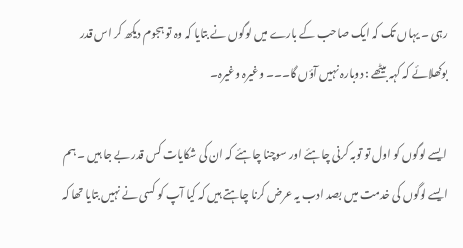رہی ۔ یہاں تک کہ ایک صاحب کے بارے میں لوگوں نے بتایا کہ وہ تو ہجوم دیکھ کر اس قدر بوکھلائے کہ کہہ بیٹھے : دوبارہ نہیں آؤں گا۔۔۔ وغیرہ وغیرہ۔

ایسے لوگوں کو اول تو توبہ کرنی چاہئے اور سوچنا چاہئے کہ ان کی شکایات کس قدر بے جا ہیں ۔ ہم ایسے لوگوں کی خدمت میں بصد ادب یہ عرض کرنا چاہتے ہیں کہ کیا آپ کو کسی نے نہیں بتایا تھا کہ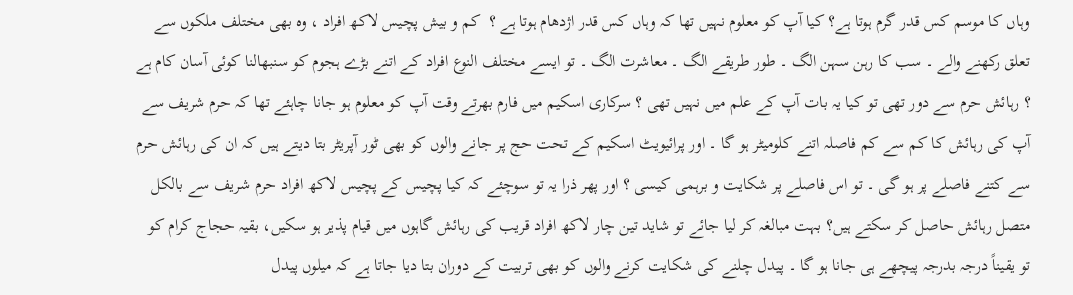وہاں کا موسم کس قدر گرم ہوتا ہے؟ کیا آپ کو معلوم نہیں تھا کہ وہاں کس قدر اژدھام ہوتا ہے ؟  کم و بیش پچیس لاکھ افراد ، وہ بھی مختلف ملکوں سے تعلق رکھنے والے ۔ سب کا رہن سہن الگ ۔ طور طریقے الگ ۔ معاشرت الگ ۔ تو ایسے مختلف النوع افراد کے اتنے بڑے ہجوم کو سنبھالنا کوئی آسان کام ہے ؟ رہائش حرم سے دور تھی تو کیا یہ بات آپ کے علم میں نہیں تھی ؟ سرکاری اسکیم میں فارم بھرتے وقت آپ کو معلوم ہو جانا چاہئے تھا کہ حرم شریف سے آپ کی رہائش کا کم سے کم فاصلہ اتنے کلومیٹر ہو گا ۔ اور پرائیویٹ اسکیم کے تحت حج پر جانے والوں کو بھی ٹور آپریٹر بتا دیتے ہیں کہ ان کی رہائش حرم سے کتنے فاصلے پر ہو گی ۔ تو اس فاصلے پر شکایت و برہمی کیسی ؟ اور پھر ذرا یہ تو سوچئے کہ کیا پچیس کے پچیس لاکھ افراد حرم شریف سے بالکل متصل رہائش حاصل کر سکتے ہیں؟ بہت مبالغہ کر لیا جائے تو شاید تین چار لاکھ افراد قریب کی رہائش گاہوں میں قیام پذیر ہو سکیں، بقیہ حجاج کرام کو تو یقیناً درجہ بدرجہ پیچھے ہی جانا ہو گا ۔ پیدل چلنے کی شکایت کرنے والوں کو بھی تربیت کے دوران بتا دیا جاتا ہے کہ میلوں پیدل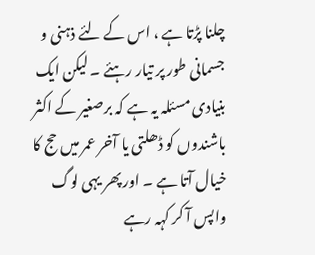چلنا پڑتا ہے ، اس کے لئے ذہنی و جسمانی طور پر تیار رہئے ۔ لیکن ایک بنیادی مسئلہ یہ ہے کہ برصغیر کے اکثر باشندوں کو ڈھلتی یا آخر عمر میں حج کا خیال آتا ہے ۔ اور پھر یہی لوگ واپس آ کر کہہ رہے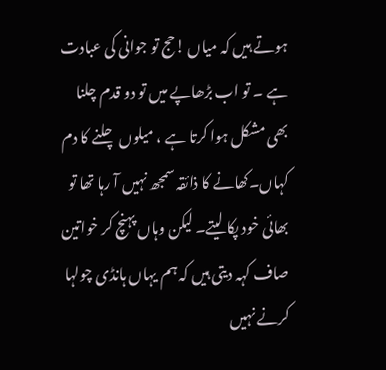ہوتے ہیں کہ میاں !حج تو جوانی کی عبادت ہے ۔ تو اب بڑھاپے میں تو دو قدم چلنا بھی مشکل ہوا کرتا ہے ، میلوں چلنے کا دم کہاں۔کھانے کا ذائقہ سمجھ نہیں آ رہا تھا تو بھائی خود پکا لیتے۔ لیکن وہاں پہنچ کر خواتین صاف کہہ دیتی ہیں کہ ہم یہاں ہانڈی چولہا کرنے نہیں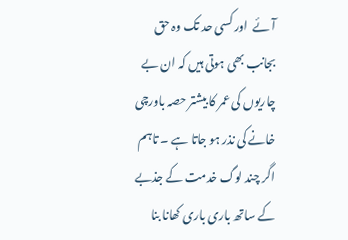آئے  اور کسی حد تک وہ حق بجانب بھی ہوتی ہیں کہ ان بے چاریوں کی عمر کا بیشتر حصہ باورچی خانے کی نذر ہو جاتا ہے ۔ تاہم اگر چند لوگ خدمت کے جذبے کے ساتھ باری باری کھانا بنا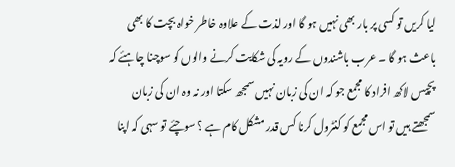لیا کریں تو کسی پر بار بھی نہیں ہو گا اور لذت کے علاوہ خاطر خواہ بچت کا بھی باعث ہو گا ۔ عرب باشندوں کے رویہ کی شکایت کرنے والوں کو سوچنا چاہئے کہ پچیس لاکھ افراد کا مجمع جو کہ ان کی زبان نہیں سمجھ سکتا اور نہ وہ ان کی زبان سمجھتے ہیں تو اس مجمع کو کنٹرول کرنا کس قدر مشکل کام ہے ؟ سوچئے تو سہی کہ اپنا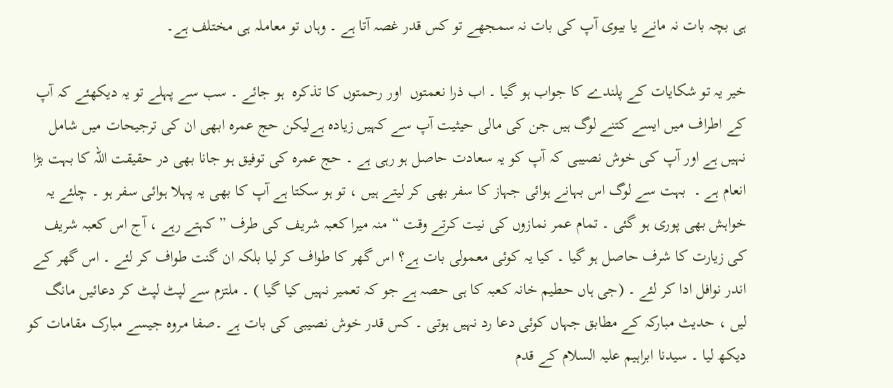ہی بچہ بات نہ مانے یا بیوی آپ کی بات نہ سمجھے تو کس قدر غصہ آتا ہے ۔ وہاں تو معاملہ ہی مختلف ہے۔

خیر یہ تو شکایات کے پلندے کا جواب ہو گیا ۔ اب ذرا نعمتوں  اور رحمتوں کا تذکرہ  ہو جائے ۔ سب سے پہلے تو یہ دیکھئے کہ آپ کے اطراف میں ایسے کتنے لوگ ہیں جن کی مالی حیثیت آپ سے کہیں زیادہ ہےلیکن حج عمرہ ابھی ان کی ترجیحات میں شامل نہیں ہے اور آپ کی خوش نصیبی کہ آپ کو یہ سعادت حاصل ہو رہی ہے ۔ حج عمرہ کی توفیق ہو جانا بھی در حقیقت اللہ کا بہت بڑا انعام ہے ۔  بہت سے لوگ اس بہانے ہوائی جہاز کا سفر بھی کر لیتے ہیں ، تو ہو سکتا ہے آپ کا بھی یہ پہلا ہوائی سفر ہو ۔ چلئے یہ خواہش بھی پوری ہو گئی ۔ تمام عمر نمازوں کی نیت کرتے وقت “منہ میرا کعبہ شریف کی طرف ” کہتے رہے ، آج اس کعبہ شریف کی زیارت کا شرف حاصل ہو گیا ۔ کیا یہ کوئی معمولی بات ہے؟ اس گھر کا طواف کر لیا بلکہ ان گنت طواف کر لئے ۔ اس گھر کے اندر نوافل ادا کر لئے ۔ (جی ہاں حطیم خانہ کعبہ کا ہی حصہ ہے جو کہ تعمیر نہیں کیا گیا ) ۔ ملتزم سے لپٹ لپٹ کر دعائیں مانگ لیں ، حدیث مبارکہ کے مطابق جہاں کوئی دعا رد نہیں ہوتی ۔ کس قدر خوش نصیبی کی بات ہے ۔صفا مروہ جیسے مبارک مقامات کو دیکھ لیا ۔ سیدنا ابراہیم علیہ السلام کے قدم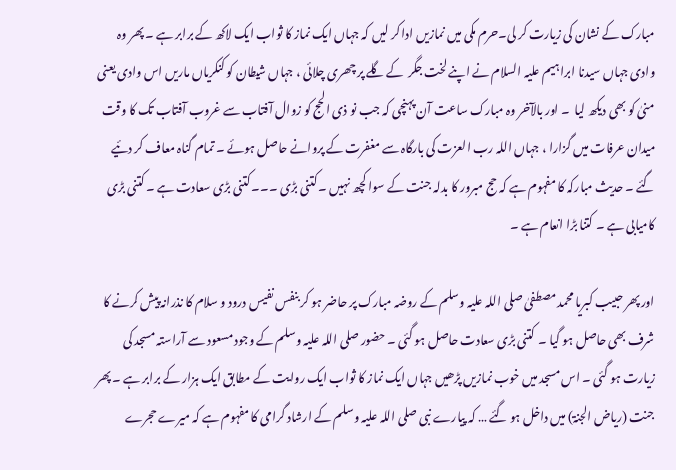مبارک کے نشان کی زیارت کر لی۔حرم مکی میں نمازیں ادا کر لیں کہ جہاں ایک نماز کا ثواب ایک لاکھ کے برابر ہے ۔ پھر وہ وادی جہاں سیدنا ابراہیم علیہ السلام نے اپنے لخت جگر  کے گلے پر چھری چلائی ، جہاں شیطان کو کنکریاں ماریں اس وادی یعنی منیٰ کو بھی دیکھ لیا  ۔ اور بالآخر وہ مبارک ساعت آن پہنچی کہ جب نو ذی الحج کو زوال آفتاب سے غروب آفتاب تک کا وقت میدان عرفات میں گزارا ، جہاں اللہ رب العزت کی بارگاہ سے مغفرت کے پروانے حاصل ہوئے ۔ تمام گناہ معاف کر دئیے گئے ۔ حدیث مبارکہ کا مفہوم ہے کہ حج مبرور کا بدلہ جنت کے سوا کچھ نہیں ۔ کتنی بڑی ۔۔۔ کتنی بڑی سعادت ہے ۔ کتنی بڑی کامیابی ہے ۔ کتنا بڑا انعام ہے ۔

اور پھر حبیب کبریا محمد مصطفیٰ صلی اللہ علیہ وسلم کے روضہ مبارک پر حاضر ہو کر بنفس نفیس درود و سلام کا نذرانہ پیش کرنے کا شرف بھی حاصل ہو گیا ۔  کتنی بڑی سعادت حاصل ہو گئی ۔ حضور صلی اللہ علیہ وسلم کے وجود مسعود سے آراستہ مسجد کی زیارت ہو گئی ۔ اس مسجد میں خوب نمازیں پڑھیں جہاں ایک نماز کا ثواب ایک روایت کے مطابق ایک ہزار کے برابر ہے ۔ پھر جنت (ریاض الجنۃ) میں داخل ہو گئے … کہ پیارے نبی صلی اللہ علیہ وسلم کے ارشاد گرامی کا مفہوم ہے کہ میرے حجرے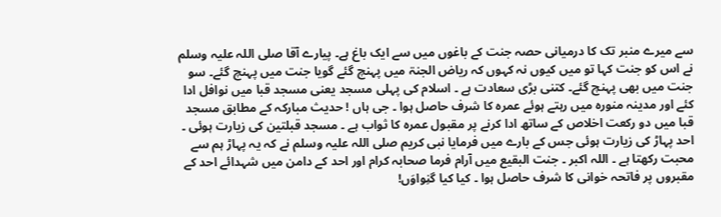سے میرے منبر تک کا درمیانی حصہ جنت کے باغوں میں سے ایک باغ ہے۔ پیارے آقا صلی اللہ علیہ وسلم نے اس کو جنت کہا تو میں کیوں نہ کہوں کہ ریاض الجنۃ میں پہنچ گئے گویا جنت میں پہنچ گئے۔ سو جنت میں بھی پہنچ گئے۔ کتنی بڑی سعادت ہے ۔ اسلام کی پہلی مسجد یعنی مسجد قبا میں نوافل ادا کئے اور مدینہ منورہ میں رہتے ہوئے عمرہ کا شرف حاصل ہوا ۔ جی ہاں ! حدیث مبارکہ کے مطابق مسجد قبا میں دو رکعت اخلاص کے ساتھ ادا کرنے پر مقبول عمرہ کا ثواب ہے ۔ مسجد قبلتین کی زیارت ہوئی ۔ احد پہاڑ کی زیارت ہوئی جس کے بارے میں فرمایا نبی کریم صلی اللہ علیہ وسلم نے کہ یہ پہاڑ ہم سے محبت رکھتا ہے ۔ اللہ اکبر ۔ جنت البقیع میں آرام فرما صحابہ کرام اور احد کے دامن میں شہدائے احد کے مقبروں پر فاتحہ خوانی کا شرف حاصل ہوا ۔ کیا کیا گنِواوَں!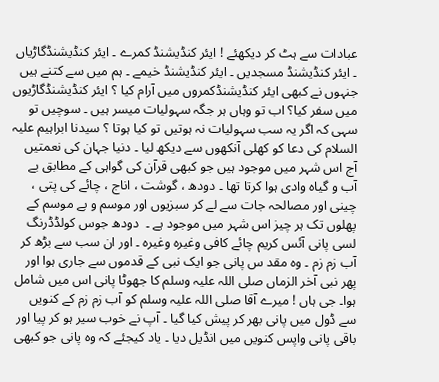عبادات سے ہٹ کر دیکھئے ! ایئر کنڈیشنڈ کمرے ۔ ایئر کنڈیشنڈگاڑیاں ۔ ایئر کنڈیشنڈ مسجدیں ۔ ایئر کنڈیشنڈ خیمے ۔ ہم میں سے کتنے ہیں جنہوں نے کبھی ایئر کنڈیشنڈکمروں میں آرام کیا ؟ ایئر کنڈیشنڈگاڑیوں میں سفر کیا؟ اب تو وہاں ہر جگہ سہولیات میسر ہیں ۔ سوچیں تو سہی کہ اگر یہ سب سہولیات نہ ہوتیں تو کیا ہوتا ؟ سیدنا ابراہیم علیہ السلام کی دعا کو کھلی آنکھوں سے دیکھ لیا ۔ دنیا جہان کی نعمتیں آج اس شہر میں موجود ہیں جو کبھی قرآن کی گواہی کے مطابق بے آب و گیاہ وادی ہوا کرتا تھا ۔ دودھ ، گوشت ، اناج ، چائے کی پتی ، چینی اور مصالحہ جات سے لے کر سبزیوں اور موسم و بے موسم کے پھلوں تک ہر چیز اس شہر میں موجود ہے ۔  دودھ جوس کولڈڈرنگ لسی پانی آئس کریم چائے کافی وغیرہ وغیرہ ۔ اور ان سب سے بڑھ کر آب زم زم ۔ وہ مقد س پانی جو ایک نبی کے قدموں سے جاری ہوا اور پھر نبی آخر الزماں صلی اللہ علیہ وسلم کا جھوٹا پانی اس میں شامل ہوا۔ جی ہاں ! میرے آقا صلی اللہ علیہ وسلم کو آب زم زم کے کنویں سے ڈول میں پانی بھر کر پیش کیا گیا ۔ آپ نے خوب سیر ہو کر پیا اور باقی پانی واپس کنویں میں انڈیل دیا ۔ یاد کیجئے کہ وہ پانی جو کبھی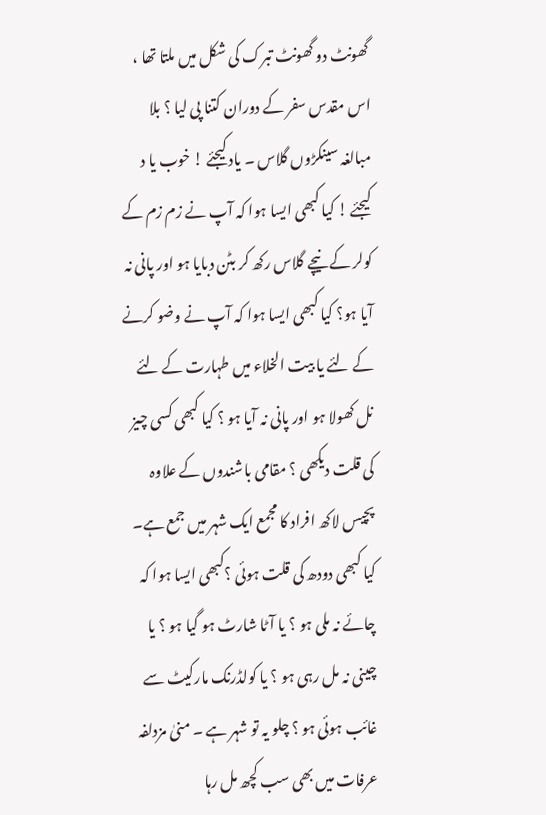گھونٹ دو گھونٹ تبرک کی شکل میں ملتا تھا ، اس مقدس سفر کے دوران کتنا پی لیا ؟ بلا مبالغہ سینکڑوں گلاس ۔ یاد کیجئے ! خوب یا د کیجئے ! کیا کبھی ایسا ہوا کہ آپ نے زم زم کے کولر کے نیچے گلاس رکھ کر بٹن دبایا ہو اور پانی نہ آیا ہو؟ کیا کبھی ایسا ہوا کہ آپ نے وضو کرنے کے لئے یا بیت الخلاء میں طہارت کے لئے نل کھولا ہو اور پانی نہ آیا ہو ؟ کیا کبھی کسی چیز کی قلت دیکھی ؟ مقامی باشندوں کے علاوہ پچیس لاکھ افراد کا مجمع ایک شہر میں جمع ہے۔ کیا کبھی دودھ کی قلت ہوئی ؟کبھی ایسا ہوا کہ چائے نہ ملی ہو ؟ یا آٹا شارٹ ہو گیا ہو ؟ یا چینی نہ مل رہی ہو ؟ یا کولڈرنک مارکیٹ سے غائب ہوئی ہو ؟ چلو یہ تو شہر ہے ۔ منیٰ مزدلفہ عرفات میں بھی سب کچھ مل رہا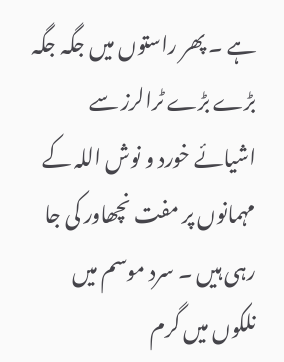ہے ۔ پھر راستوں میں جگہ جگہ بڑے بڑے ٹرالرز سے اشیائے خورد و نوش اللہ کے مہمانوں پر مفت نچھاور کی جا رہی ہیں ۔ سرد موسم میں نلکوں میں گرم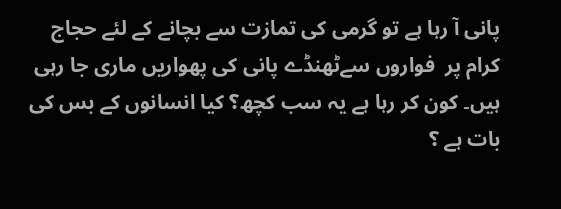پانی آ رہا ہے تو گرمی کی تمازت سے بچانے کے لئے حجاج کرام پر  فواروں سےٹھنڈے پانی کی پھواریں ماری جا رہی ہیں۔ کون کر رہا ہے یہ سب کچھ؟ کیا انسانوں کے بس کی بات ہے ؟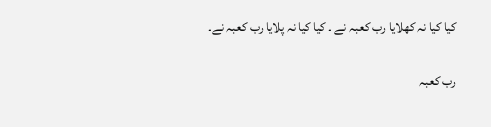کیا کیا نہ کھلایا رب کعبہ نے ۔ کیا کیا نہ پلایا رب کعبہ نے۔

رب کعبہ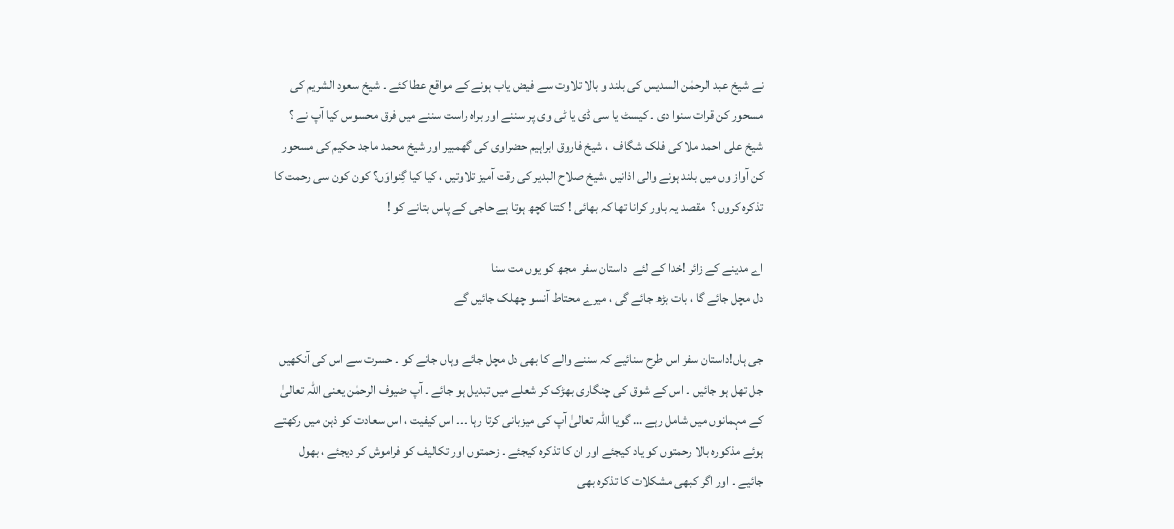نے شیخ عبد الرحمٰن السدیس کی بلند و بالا تلاوت سے فیض یاب ہونے کے مواقع عطا کئے ۔ شیخ سعود الشریم کی مسحور کن قرات سنوا دی ۔ کیسٹ یا سی ڈی یا ٹی وی پر سننے اور براہ راست سننے میں فرق محسوس کیا آپ نے ؟ شیخ علی احمد ملا کی فلک شگاف  ، شیخ فاروق ابراہیم حضراوی کی گھمبیر اور شیخ محمد ماجد حکیم کی مسحور کن آواز وں میں بلند ہونے والی اذانیں ،شیخ صلاح البدیر کی رقت آمیز تلاوتیں ، کیا کیا گِنواوَں؟ کون کون سی رحمت کا تذکرہ کروں ؟  مقصد یہ باور کرانا تھا کہ بھائی ! کتنا کچھ ہوتا ہے حاجی کے پاس بتانے کو !

اے مدینے کے زائر !خدا کے لئے  داستان سفر  مجھ کو یوں مت سنا
دل مچل جائے گا ، بات بڑھ جائے گی ، میرے محتاط آنسو چھلک جائیں گے

جی ہاں!داستان سفر اس طرح سنائیے کہ سننے والے کا بھی دل مچل جائے وہاں جانے کو ۔ حسرت سے اس کی آنکھیں جل تھل ہو جائیں ۔ اس کے شوق کی چنگاری بھڑک کر شعلے میں تبدیل ہو جائے ۔ آپ ضیوف الرحمٰن یعنی اللہ تعالیٰ کے مہمانوں میں شامل رہے … گویا اللہ تعالیٰ آپ کی میزبانی کرتا رہا ۔۔۔ اس کیفیت ، اس سعادت کو ذہن میں رکھتے ہوئے مذکورہ بالا رحمتوں کو یاد کیجئے اور ان کا تذکرہ کیجئے ۔ زحمتوں اور تکالیف کو فراموش کر دیجئے ، بھول جائیے ۔ اور اگر کبھی مشکلات کا تذکرہ بھی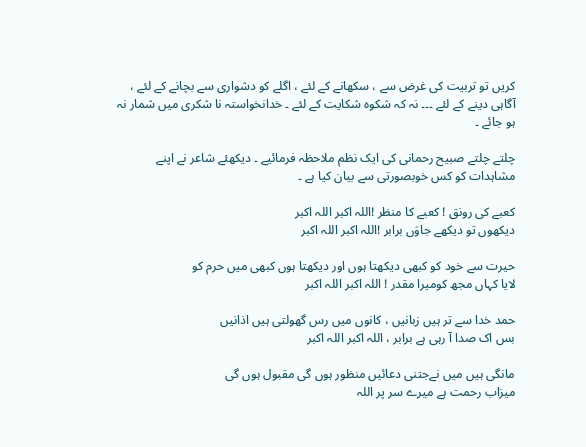کریں تو تربیت کی غرض سے ، سکھانے کے لئے ، اگلے کو دشواری سے بچانے کے لئے ، آگاہی دینے کے لئے ۔۔۔ نہ کہ شکوہ شکایت کے لئے ۔ خدانخواستہ نا شکری میں شمار نہ ہو جائے ۔

چلتے چلتے صبیح رحمانی کی ایک نظم ملاحظہ فرمائیے ۔ دیکھئے شاعر نے اپنے مشاہدات کو کس خوبصورتی سے بیان کیا ہے ۔

کعبے کی رونق ! کعبے کا منظر !اللہ اکبر اللہ اکبر
دیکھوں تو دیکھے جاوَں برابر !اللہ اکبر اللہ اکبر

حیرت سے خود کو کبھی دیکھتا ہوں اور دیکھتا ہوں کبھی میں حرم کو
لایا کہاں مجھ کومیرا مقدر ! اللہ اکبر اللہ اکبر

حمد خدا سے تر ہیں زبانیں ، کانوں میں رس گھولتی ہیں اذانیں
بس اک صدا آ رہی ہے برابر ، اللہ اکبر اللہ اکبر

مانگی ہیں میں نےجتنی دعائیں منظور ہوں گی مقبول ہوں گی
میزاب رحمت ہے میرے سر پر اللہ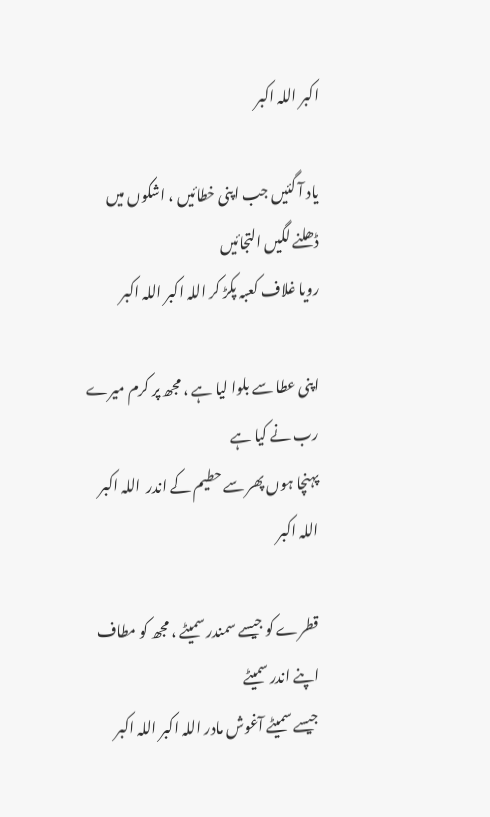اکبر اللہ اکبر

یاد آ گئیں جب اپنی خطائیں ، اشکوں میں ڈھلنے لگیں التجائیں
رویا غلاف کعبہ پکڑ کر اللہ اکبر اللہ اکبر

اپنی عطا سے بلوا لیا ہے ، مجھ پر کرم میرے رب نے کیا ہے
پہنچا ہوں پھر سے حطیم کے اندر  اللہ اکبر اللہ اکبر

قطرے کو جیسے سمندر سمیٹے ، مجھ کو مطاف اپنے اندر سمیٹے
جیسے سمیٹے آغوش مادر اللہ اکبر اللہ اکبر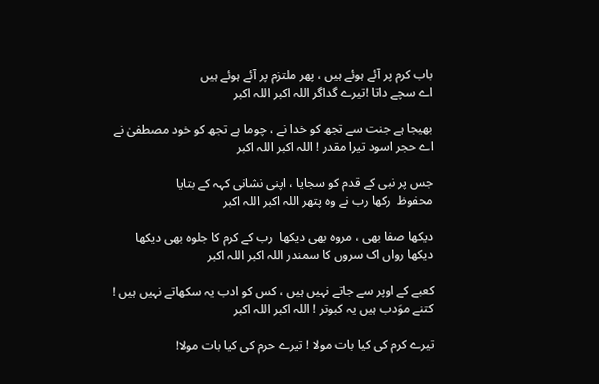باب کرم پر آئے ہوئے ہیں ، پھر ملتزم پر آئے ہوئے ہیں
اے سچے داتا !تیرے گداگر اللہ اکبر اللہ اکبر

بھیجا ہے جنت سے تجھ کو خدا نے ، چوما ہے تجھ کو خود مصطفیٰ نے
اے حجر اسود تیرا مقدر ! اللہ اکبر اللہ اکبر

جس پر نبی کے قدم کو سجایا ، اپنی نشانی کہہ کے بتایا
محفوظ  رکھا رب نے وہ پتھر اللہ اکبر اللہ اکبر

دیکھا صفا بھی ، مروہ بھی دیکھا  رب کے کرم کا جلوہ بھی دیکھا
دیکھا رواں اک سروں کا سمندر اللہ اکبر اللہ اکبر

کعبے کے اوپر سے جاتے نہیں ہیں ، کس کو ادب یہ سکھاتے نہیں ہیں !
کتنے موَدب ہیں یہ کبوتر ! اللہ اکبر اللہ اکبر

تیرے کرم کی کیا بات مولا ! تیرے حرم کی کیا بات مولا!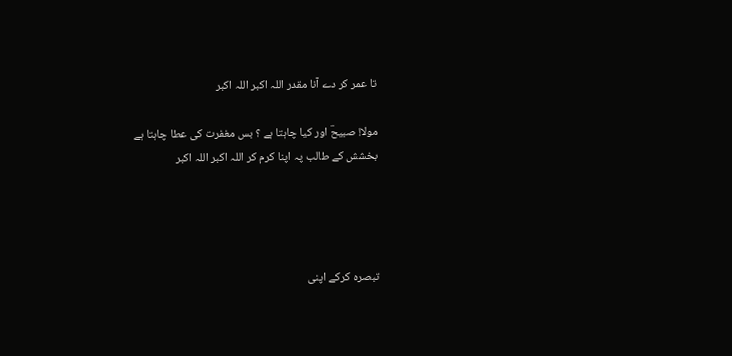تا عمر کر دے آنا مقدر اللہ اکبر اللہ اکبر

مولا! صبیحؔ اور کیا چاہتا ہے ؟ بس مغفرت کی عطا چاہتا ہے
بخشش کے طالب پہ اپنا کرم کر اللہ اکبر اللہ اکبر




تبصرہ کرکے اپنی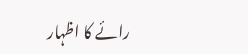رائے کا اظہار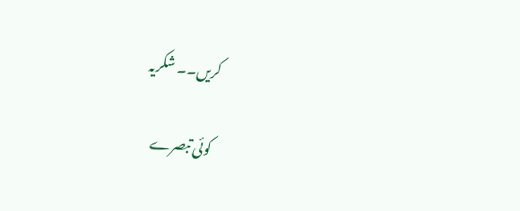کریں۔۔ شکریہ

کوئی تبصرے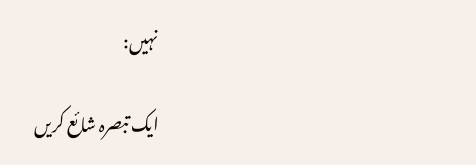نہیں:

ایک تبصرہ شائع کریں